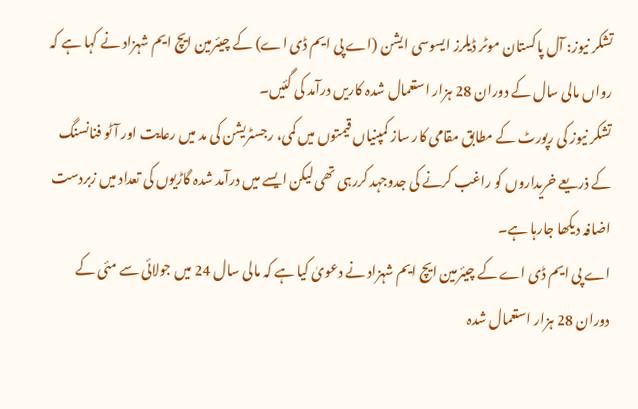تشکر نیوز: آل پاکستان موٹر ڈیلرز ایسوسی ایشن (اے پی ایم ڈی اے) کے چیئرمین ایچ ایم شہزاد نے کہا ہے کہ رواں مالی سال کے دوران 28 ہزار استعمال شدہ کاریں درآمد کی گئیں۔
تشکر نیوز کی رپورٹ کے مطابق مقامی کار ساز کمپنیاں قیمتوں میں کمی، رجسٹریشن کی مد میں رعایت اور آٹو فنانسنگ کے ذریعے خریداروں کو راغب کرنے کی جدوجہد کررہی تھی لیکن ایسے میں درآمد شدہ گاڑیوں کی تعداد میں زبردست اضافہ دیکھا جارہا ہے۔
اے پی ایم ڈی اے کے چیئرمین ایچ ایم شہزاد نے دعویٰ کیا ہے کہ مالی سال 24 میں جولائی سے مئی کے دوران 28 ہزار استعمال شدہ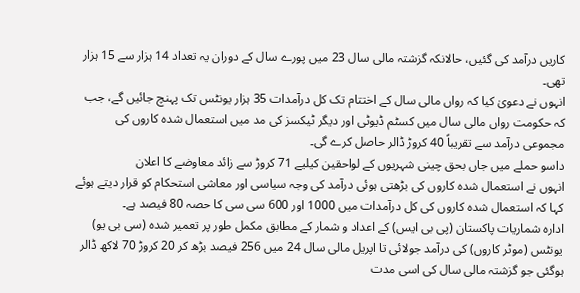کاریں درآمد کی گئیں، حالانکہ گزشتہ مالی سال 23 میں پورے سال کے دوران یہ تعداد 14 ہزار سے 15 ہزار تھی۔
انہوں نے دعویٰ کیا کہ رواں مالی سال کے اختتام تک کل درآمدات 35 ہزار یونٹس تک پہنچ جائیں گے، جب کہ حکومت رواں مالی سال میں کسٹم ڈیوٹی اور دیگر ٹیکسز کی مد میں استعمال شدہ کاروں کی مجموعی درآمد سے تقریباً 40 کروڑ ڈالر حاصل کرے گی۔
داسو حملے میں جاں بحق چینی شہریوں کے لواحقین کیلیے 71 کروڑ سے زائد معاوضے کا اعلان
انہوں نے استعمال شدہ کاروں کی بڑھتی ہوئی درآمد کی وجہ سیاسی اور معاشی استحکام کو قرار دیتے ہوئے کہا کہ استعمال شدہ کاروں کی کل درآمدات میں 1000 اور 600 سی سی کا حصہ 80 فیصد ہے۔
ادارہ شماریات پاکستان (پی بی ایس) کے اعداد و شمار کے مطابق مکمل طور پر تعمیر شدہ (سی بی یو) یونٹس (موٹر کاروں) کی درآمد جولائی تا اپریل مالی سال 24 میں 256 فیصد بڑھ کر 20 کروڑ 70 لاکھ ڈالر ہوگئی جو گزشتہ مالی سال کی اسی مدت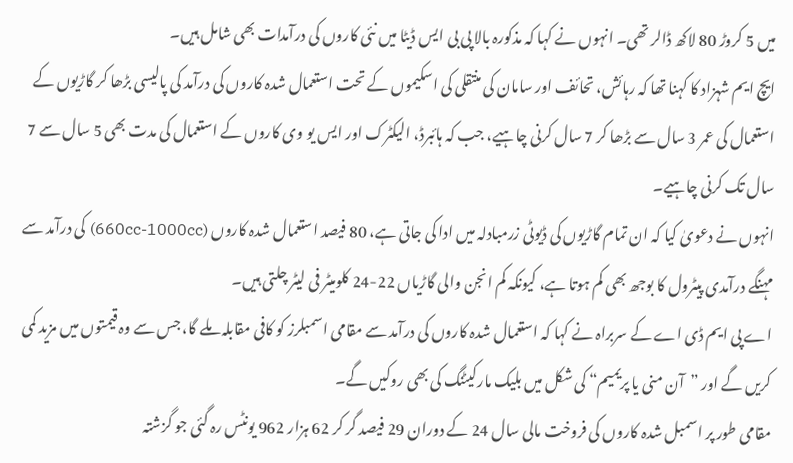میں 5 کروڑ 80 لاکھ ڈالر تھی۔ انہوں نے کہا کہ مذکورہ بالا پی بی ایس ڈیٹا میں نئی کاروں کی درآمدات بھی شامل ہیں۔
ایچ ایم شہزاد کا کہنا تھا کہ رہائش، تحائف اور سامان کی منتقلی کی اسکیموں کے تحت استعمال شدہ کاروں کی درآمد کی پالیسی بڑھا کر گاڑیوں کے استعمال کی عمر 3 سال سے بڑھا کر 7 سال کرنی چاہیے، جب کہ ہائبرڈ، الیکٹرک اور ایس یو وی کاروں کے استعمال کی مدت بھی 5 سال سے 7 سال تک کرنی چاہیے۔
انہوں نے دعویٰ کیا کہ ان تمام گاڑیوں کی ڈیوٹی زرمبادلہ میں ادا کی جاتی ہے، 80 فیصد استعمال شدہ کاروں (660cc-1000cc) کی درآمد سے مہنگے درآمدی پیٹرول کا بوجھ بھی کم ہوتا ہے، کیونکہ کم انجن والی گاڑیاں 22-24 کلومیٹر فی لیٹر چلتی ہیں۔
اے پی ایم ڈی اے کے سربراہ نے کہا کہ استعمال شدہ کاروں کی درآمد سے مقامی اسمبلرز کو کافی مقابلہ ملے گا، جس سے وہ قیمتوں میں مزید کمی کریں گے اور ”آن منی یا پریمیم“ کی شکل میں بلیک مارکیٹنگ کی بھی روکیں گے۔
مقامی طور پر اسمبل شدہ کاروں کی فروخت مالی سال 24 کے دوران 29 فیصد گر کر 62 ہزار 962 یونٹس رہ گئی جو گزشتہ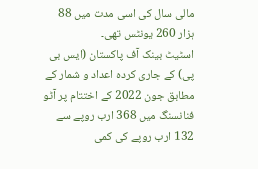مالی سال کی اسی مدت میں 88 ہزار 260 یونٹس تھی۔
اسٹیٹ بینک آف پاکستان (ایس بی پی) کے جاری کردہ اعداد و شمار کے مطابق جون 2022 کے اختتام پر آٹو فنانسنگ میں 368 ارب روپے سے 132 ارب روپے کی کمی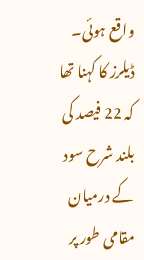واقع ہوئی۔
ڈیلرز کا کہنا تھا کہ 22 فیصد کی بلند شرح سود کے درمیان مقامی طور پر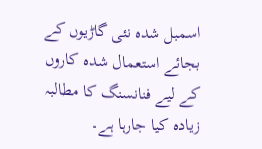اسمبل شدہ نئی گاڑیوں کے بجائے استعمال شدہ کاروں کے لیے فنانسنگ کا مطالبہ زیادہ کیا جارہا ہے۔